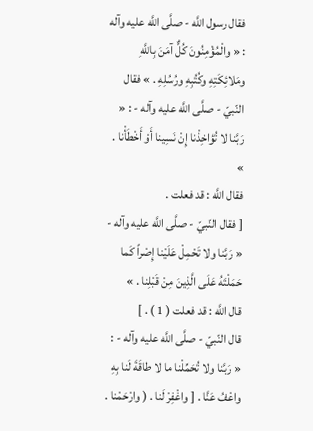فقال رسول اللَّه - صلَّى اللَّه عليه وآله : « والْمُؤْمِنُونَ كُلٌّ آمَنَ بِاللَّهِ ومَلائِكَتِهِ وكُتُبِهِ ورُسُلِهِ . » فقال النّبيّ - صلَّى اللَّه عليه وآله - : « رَبَّنا لا تُؤاخِذْنا إِنْ نَسِينا أَوْ أَخْطَأْنا . »
فقال اللَّه : قد فعلت .
[ فقال النّبيّ - صلَّى اللَّه عليه وآله - « رَبَّنا ولا تَحْمِلْ عَلَيْنا إِصْراً كَما حَمَلْتَهُ عَلَى الَّذِينَ مِنْ قَبْلِنا . »
قال اللَّه : قد فعلت ( 1 ) . ]
قال النّبيّ - صلَّى اللَّه عليه وآله - : « رَبَّنا ولا تُحَمِّلْنا ما لا طاقَةَ لَنا بِهِ واعْفُ عَنَّا . [ واغْفِرْ لَنا . ( وارْحَمْنا .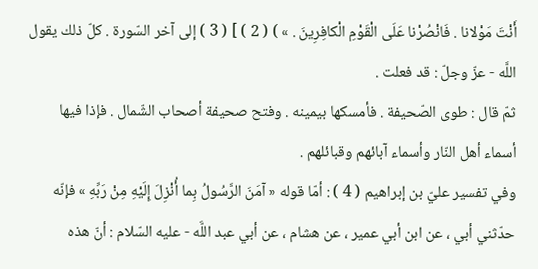أَنْتَ مَوْلانا . فَانْصُرْنا عَلَى الْقَوْمِ الْكافِرِينَ . » ) ( 2 ) ] ( 3 ) إلى آخر السّورة . كلّ ذلك يقول اللَّه - عزّ وجلّ : قد فعلت .
ثمّ قال : طوى الصّحيفة . فأمسكها بيمينه . وفتح صحيفة أصحاب الشّمال . فإذا فيها أسماء أهل النّار وأسماء آبائهم وقبائلهم .
وفي تفسير عليّ بن إبراهيم ( 4 ) : أمّا قوله « آمَنَ الرَّسُولُ بِما أُنْزِلَ إِلَيْهِ مِنْ رَبِّهِ » فإنّه
حدّثني أبي ، عن ابن أبي عمير ، عن هشام ، عن أبي عبد اللَّه - عليه السّلام : أنّ هذه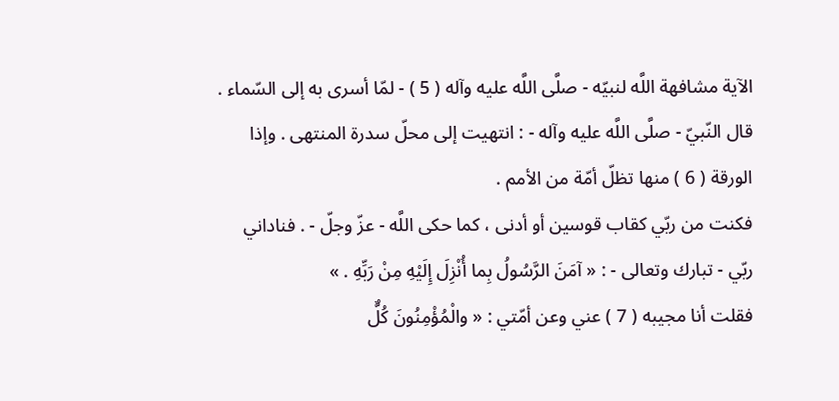الآية مشافهة اللَّه لنبيّه - صلَّى اللَّه عليه وآله ( 5 ) - لمّا أسرى به إلى السّماء . قال النّبيّ - صلَّى اللَّه عليه وآله - : انتهيت إلى محلّ سدرة المنتهى . وإذا الورقة ( 6 ) منها تظلّ أمّة من الأمم .
فكنت من ربّي كقاب قوسين أو أدنى ، كما حكى اللَّه - عزّ وجلّ - . فناداني ربّي - تبارك وتعالى - : « آمَنَ الرَّسُولُ بِما أُنْزِلَ إِلَيْهِ مِنْ رَبِّهِ . »
فقلت أنا مجيبه ( 7 ) عني وعن أمّتي : « والْمُؤْمِنُونَ كُلٌّ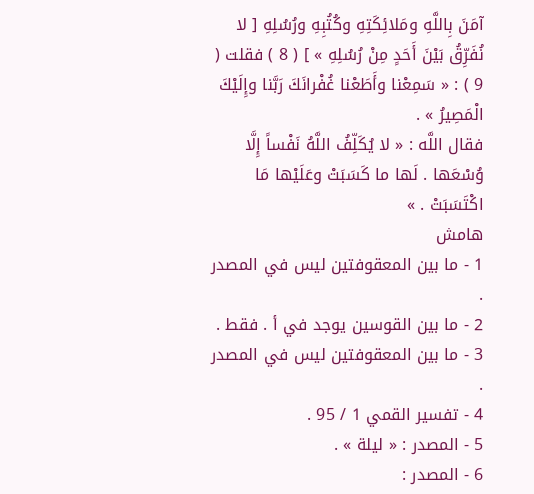آمَنَ بِاللَّهِ ومَلائِكَتِهِ وكُتُبِهِ ورُسُلِهِ [ لا نُفَرِّقُ بَيْنَ أَحَدٍ مِنْ رُسُلِهِ » ] ( 8 ) فقلت ( 9 ) : « سَمِعْنا وأَطَعْنا غُفْرانَكَ رَبَّنا وإِلَيْكَ الْمَصِيرُ » .
فقال اللَّه : « لا يُكَلِّفُ اللَّهُ نَفْساً إِلَّا وُسْعَها . لَها ما كَسَبَتْ وعَلَيْها مَا اكْتَسَبَتْ . »
هامش
1 - ما بين المعقوفتين ليس في المصدر .
2 - ما بين القوسين يوجد في أ . فقط .
3 - ما بين المعقوفتين ليس في المصدر .
4 - تفسير القمي 1 / 95 .
5 - المصدر : « ليلة » .
6 - المصدر :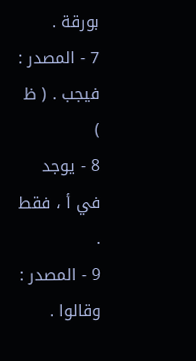بورقة .
7 - المصدر : فيجب . ( ظ )
8 - يوجد في أ ، فقط .
9 - المصدر : وقالوا .